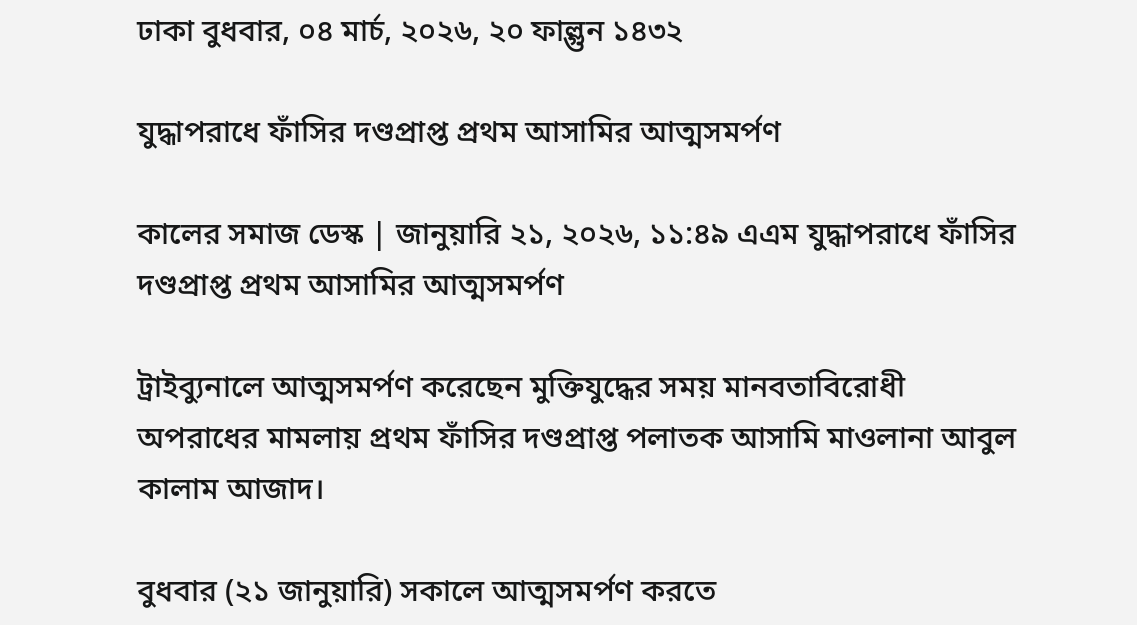ঢাকা বুধবার, ০৪ মার্চ, ২০২৬, ২০ ফাল্গুন ১৪৩২

যুদ্ধাপরাধে ফাঁসির দণ্ডপ্রাপ্ত প্রথম আসামির আত্মসমর্পণ

কালের সমাজ ডেস্ক | জানুয়ারি ২১, ২০২৬, ১১:৪৯ এএম যুদ্ধাপরাধে ফাঁসির দণ্ডপ্রাপ্ত প্রথম আসামির আত্মসমর্পণ

ট্রাইব্যুনালে আত্মসমর্পণ করেছেন মুক্তিযুদ্ধের সময় মানবতাবিরোধী অপরাধের মামলায় প্রথম ফাঁসির দণ্ডপ্রাপ্ত পলাতক আসামি মাওলানা আবুল কালাম আজাদ।

বুধবার (২১ জানুয়ারি) সকালে আত্মসমর্পণ করতে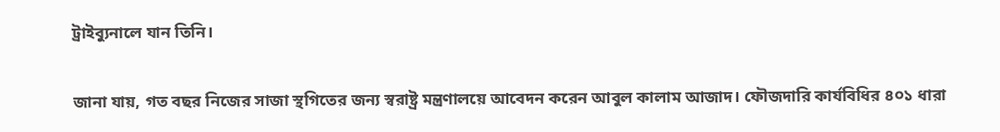ট্রাইব্যুনালে যান তিনি।

জানা যায়, গত বছর নিজের সাজা স্থগিতের জন্য স্বরাষ্ট্র মন্ত্রণালয়ে আবেদন করেন আবুল কালাম আজাদ। ফৌজদারি কার্যবিধির ৪০১ ধারা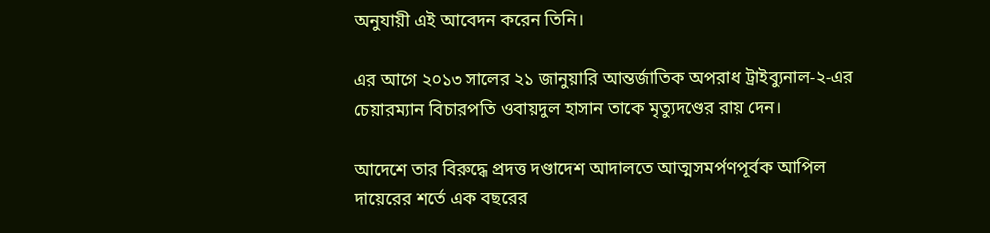অনুযায়ী এই আবেদন করেন তিনি।

এর আগে ২০১৩ সালের ২১ জানুয়ারি আন্তর্জাতিক অপরাধ ট্রাইব্যুনাল-২-এর চেয়ারম্যান বিচারপতি ওবায়দুল হাসান তাকে মৃত্যুদণ্ডের রায় দেন।

আদেশে তার বিরুদ্ধে প্রদত্ত দণ্ডাদেশ আদালতে আত্মসমর্পণপূর্বক আপিল দায়েরের শর্তে এক বছরের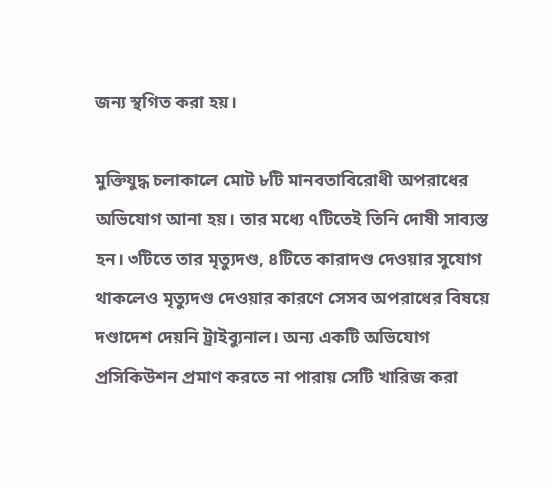জন্য স্থগিত করা হয়।

মুক্তিযুদ্ধ চলাকালে মোট ৮টি মানবতাবিরোধী অপরাধের অভিযোগ আনা হয়। তার মধ্যে ৭টিতেই তিনি দোষী সাব্যস্ত হন। ৩টিতে তার মৃত্যুদণ্ড, ৪টিতে কারাদণ্ড দেওয়ার সুযোগ থাকলেও মৃত্যুদণ্ড দেওয়ার কারণে সেসব অপরাধের বিষয়ে দণ্ডাদেশ দেয়নি ট্রাইব্যুনাল। অন্য একটি অভিযোগ প্রসিকিউশন প্রমাণ করতে না পারায় সেটি খারিজ করা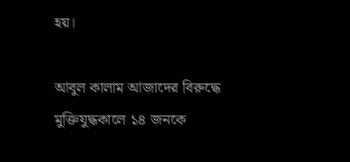হয়।

আবুল কালাম আজাদের বিরুদ্ধে মুক্তিযুদ্ধকালে ১৪ জনকে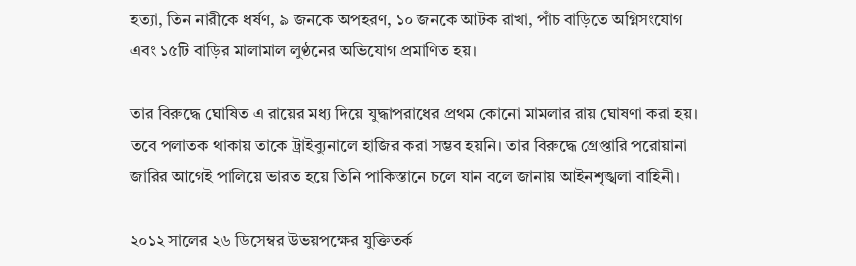হত্যা, তিন নারীকে ধর্ষণ, ৯ জনকে অপহরণ, ১০ জনকে আটক রাখা, পাঁচ বাড়িতে অগ্নিসংযোগ এবং ১৫টি বাড়ির মালামাল লুণ্ঠনের অভিযোগ প্রমাণিত হয়।

তার বিরুদ্ধে ঘোষিত এ রায়ের মধ্য দিয়ে যুদ্ধাপরাধের প্রথম কোনো মামলার রায় ঘোষণা করা হয়। তবে পলাতক থাকায় তাকে ট্রাইব্যুনালে হাজির করা সম্ভব হয়নি। তার বিরুদ্ধে গ্রেপ্তারি পরোয়ানা জারির আগেই পালিয়ে ভারত হয়ে তিনি পাকিস্তানে চলে যান বলে জানায় আইনশৃঙ্খলা বাহিনী।

২০১২ সালের ২৬ ডিসেম্বর উভয়পক্ষের যুক্তিতর্ক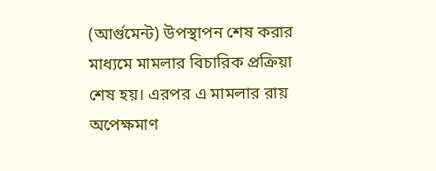(আর্গুমেন্ট) উপস্থাপন শেষ করার মাধ্যমে মামলার বিচারিক প্রক্রিয়া শেষ হয়। এরপর এ মামলার রায় অপেক্ষমাণ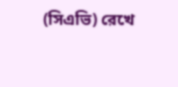(সিএভি) রেখে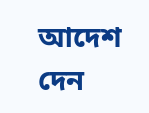আদেশ দেন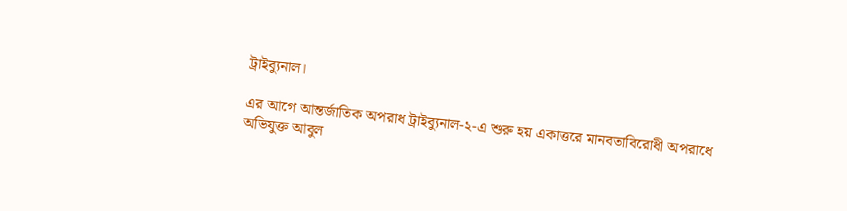ট্রাইব্যুনাল।

এর আগে আন্তর্জাতিক অপরাধ ট্রাইব্যুনাল-২-এ শুরু হয় একাত্তরে মানবতাবিরোধী অপরাধে অভিযুক্ত আবুল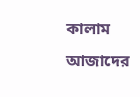কালাম আজাদের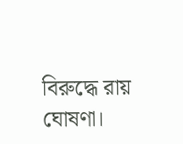বিরুদ্ধে রায় ঘোষণা।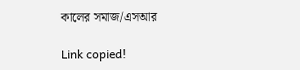কালের সমাজ/এসআর

Link copied!